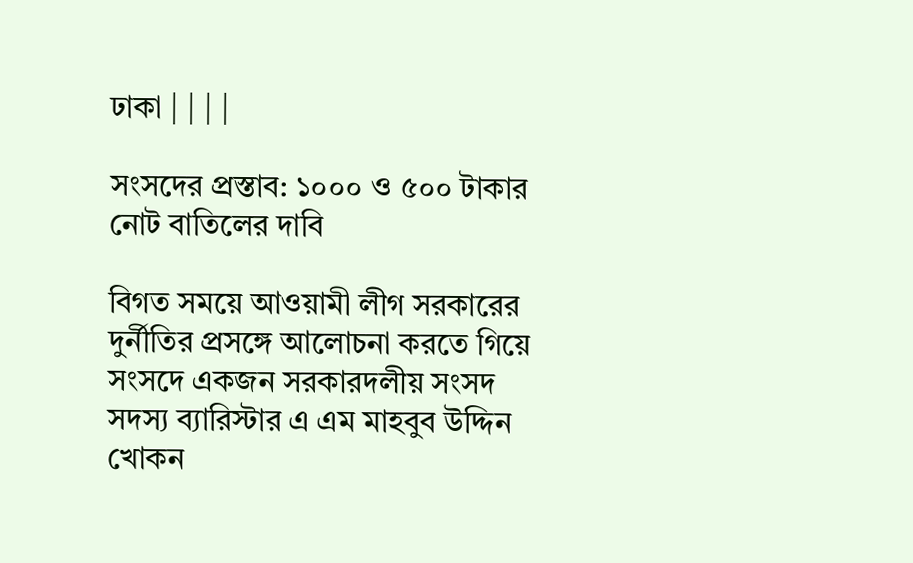ঢাকা | | | |

সংসদের প্রস্তাব: ১০০০ ও ৫০০ টাকার নোট বাতিলের দাবি

বিগত সময়ে আওয়ামী লীগ সরকারের দুর্নীতির প্রসঙ্গে আলোচনা করতে গিয়ে সংসদে একজন সরকারদলীয় সংসদ সদস্য ব্যারিস্টার এ এম মাহবুব উদ্দিন খোকন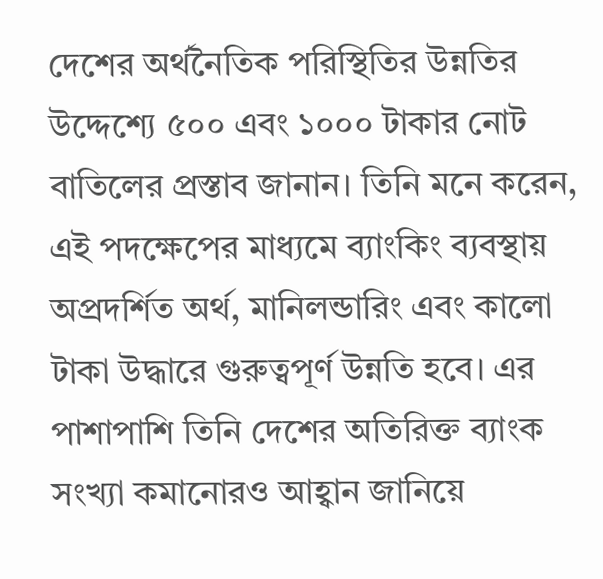দেশের অর্থনৈতিক পরিস্থিতির উন্নতির উদ্দেশ্যে ৫০০ এবং ১০০০ টাকার নোট বাতিলের প্রস্তাব জানান। তিনি মনে করেন, এই পদক্ষেপের মাধ্যমে ব্যাংকিং ব্যবস্থায় অপ্রদর্শিত অর্থ, মানিলন্ডারিং এবং কালো টাকা উদ্ধারে গুরুত্বপূর্ণ উন্নতি হবে। এর পাশাপাশি তিনি দেশের অতিরিক্ত ব্যাংক সংখ্যা কমানোরও আহ্বান জানিয়ে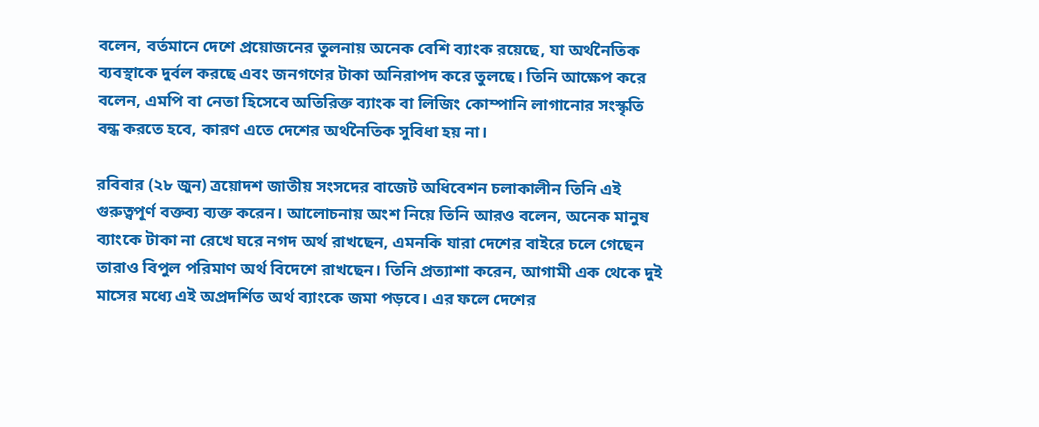বলেন, বর্তমানে দেশে প্রয়োজনের তুলনায় অনেক বেশি ব্যাংক রয়েছে, যা অর্থনৈতিক ব্যবস্থাকে দুর্বল করছে এবং জনগণের টাকা অনিরাপদ করে তুলছে। তিনি আক্ষেপ করে বলেন, এমপি বা নেতা হিসেবে অতিরিক্ত ব্যাংক বা লিজিং কোম্পানি লাগানোর সংস্কৃতি বন্ধ করতে হবে, কারণ এতে দেশের অর্থনৈতিক সুবিধা হয় না।

রবিবার (২৮ জুন) ত্রয়োদশ জাতীয় সংসদের বাজেট অধিবেশন চলাকালীন তিনি এই গুরুত্বপূর্ণ বক্তব্য ব্যক্ত করেন। আলোচনায় অংশ নিয়ে তিনি আরও বলেন, অনেক মানুষ ব্যাংকে টাকা না রেখে ঘরে নগদ অর্থ রাখছেন, এমনকি যারা দেশের বাইরে চলে গেছেন তারাও বিপুল পরিমাণ অর্থ বিদেশে রাখছেন। তিনি প্রত্যাশা করেন, আগামী এক থেকে দুই মাসের মধ্যে এই অপ্রদর্শিত অর্থ ব্যাংকে জমা পড়বে। এর ফলে দেশের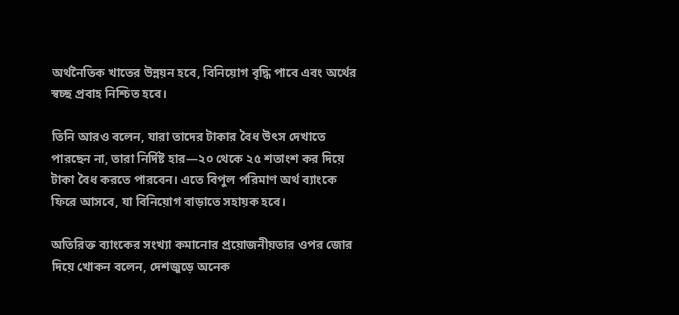অর্থনৈতিক খাতের উন্নয়ন হবে, বিনিয়োগ বৃদ্ধি পাবে এবং অর্থের স্বচ্ছ প্রবাহ নিশ্চিত হবে।

তিনি আরও বলেন, যারা তাদের টাকার বৈধ উৎস দেখাতে পারছেন না, তারা নির্দিষ্ট হার—২০ থেকে ২৫ শতাংশ কর দিয়ে টাকা বৈধ করতে পারবেন। এতে বিপুল পরিমাণ অর্থ ব্যাংকে ফিরে আসবে, যা বিনিয়োগ বাড়াতে সহায়ক হবে।

অতিরিক্ত ব্যাংকের সংখ্যা কমানোর প্রয়োজনীয়তার ওপর জোর দিয়ে খোকন বলেন, দেশজুড়ে অনেক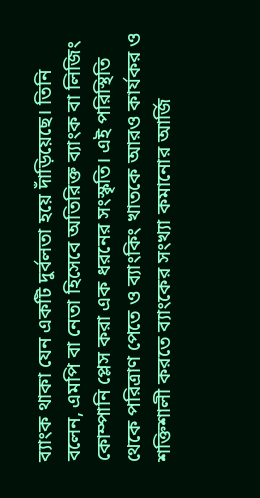ব্যাংক থাকা যেন একটি দুর্বলতা হয়ে দাঁড়িয়েছে। তিনি বলেন, এমপি বা নেতা হিসেবে অতিরিক্ত ব্যাংক বা লিজিং কোম্পানি প্লেস করা এক ধরনের সংস্কৃতি। এই পরিস্থিতি থেকে পরিত্রাণ পেতে ও ব্যাংকিং খাতকে আরও কার্যকর ও শক্তিশালী করতে ব্যাংকের সংখ্যা কমানোর আর্জি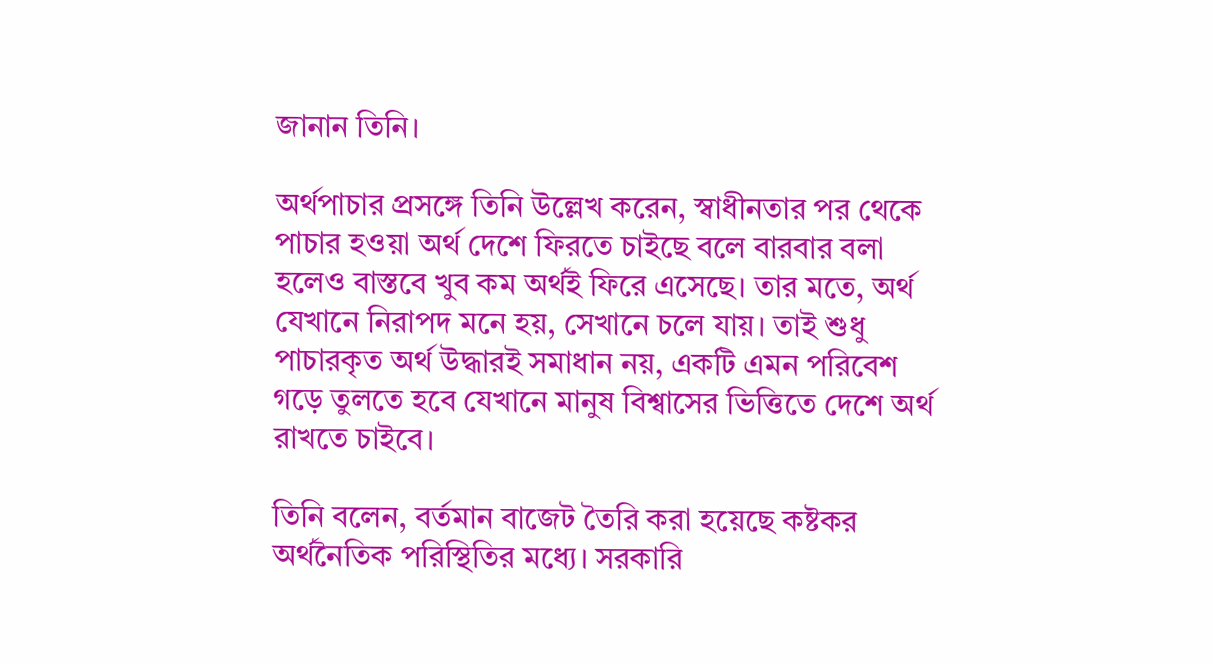জানান তিনি।

অর্থপাচার প্রসঙ্গে তিনি উল্লেখ করেন, স্বাধীনতার পর থেকে পাচার হওয়া অর্থ দেশে ফিরতে চাইছে বলে বারবার বলা হলেও বাস্তবে খুব কম অর্থই ফিরে এসেছে। তার মতে, অর্থ যেখানে নিরাপদ মনে হয়, সেখানে চলে যায়। তাই শুধু পাচারকৃত অর্থ উদ্ধারই সমাধান নয়, একটি এমন পরিবেশ গড়ে তুলতে হবে যেখানে মানুষ বিশ্বাসের ভিত্তিতে দেশে অর্থ রাখতে চাইবে।

তিনি বলেন, বর্তমান বাজেট তৈরি করা হয়েছে কষ্টকর অর্থনৈতিক পরিস্থিতির মধ্যে। সরকারি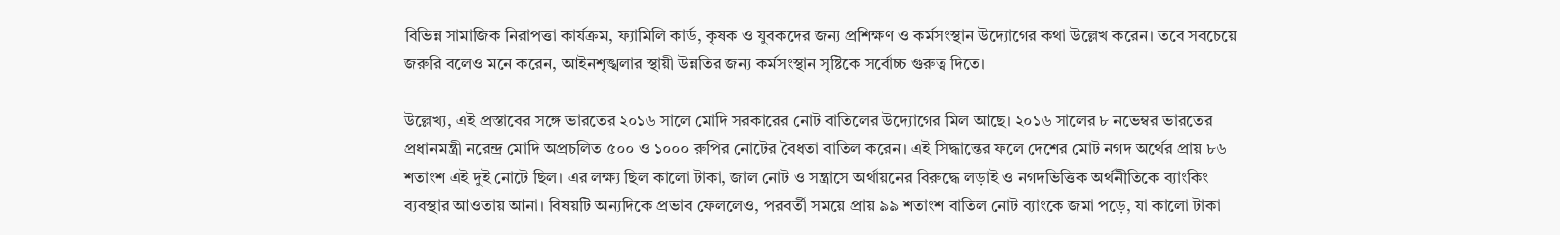বিভিন্ন সামাজিক নিরাপত্তা কার্যক্রম, ফ্যামিলি কার্ড, কৃষক ও যুবকদের জন্য প্রশিক্ষণ ও কর্মসংস্থান উদ্যোগের কথা উল্লেখ করেন। তবে সবচেয়ে জরুরি বলেও মনে করেন, আইনশৃঙ্খলার স্থায়ী উন্নতির জন্য কর্মসংস্থান সৃষ্টিকে সর্বোচ্চ গুরুত্ব দিতে।

উল্লেখ্য, এই প্রস্তাবের সঙ্গে ভারতের ২০১৬ সালে মোদি সরকারের নোট বাতিলের উদ্যোগের মিল আছে। ২০১৬ সালের ৮ নভেম্বর ভারতের প্রধানমন্ত্রী নরেন্দ্র মোদি অপ্রচলিত ৫০০ ও ১০০০ রুপির নোটের বৈধতা বাতিল করেন। এই সিদ্ধান্তের ফলে দেশের মোট নগদ অর্থের প্রায় ৮৬ শতাংশ এই দুই নোটে ছিল। এর লক্ষ্য ছিল কালো টাকা, জাল নোট ও সন্ত্রাসে অর্থায়নের বিরুদ্ধে লড়াই ও নগদভিত্তিক অর্থনীতিকে ব্যাংকিং ব্যবস্থার আওতায় আনা। বিষয়টি অন্যদিকে প্রভাব ফেললেও, পরবর্তী সময়ে প্রায় ৯৯ শতাংশ বাতিল নোট ব্যাংকে জমা পড়ে, যা কালো টাকা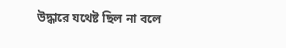উদ্ধারে যথেষ্ট ছিল না বলে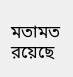মতামত রয়েছে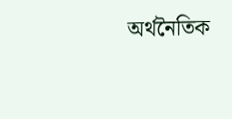অর্থনৈতিক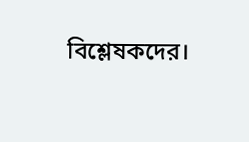বিশ্লেষকদের।